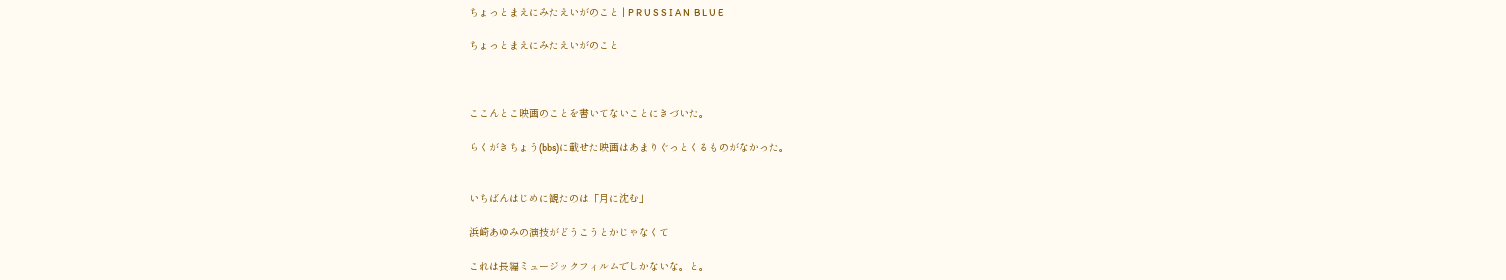ちょっとまえにみたえいがのこと | P R U S S I A N  B L U E

ちょっとまえにみたえいがのこと



ここんとこ映画のことを書いてないことにきづいた。

らくがきちょう(bbs)に載せた映画はあまりぐっとくるものがなかった。


いちばんはじめに観たのは「月に沈む」

浜崎あゆみの演技がどうこうとかじゃなくて

これは長編ミュージックフィルムでしかないな。と。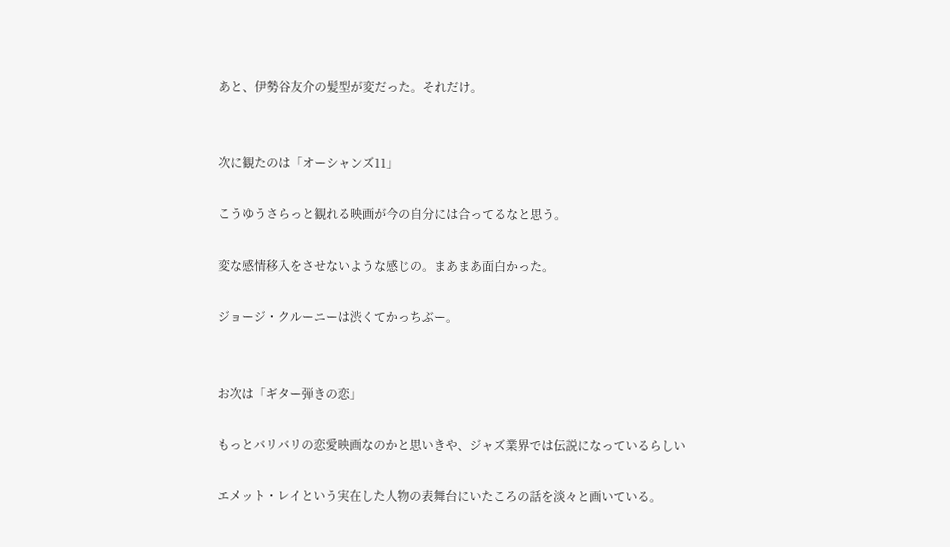あと、伊勢谷友介の髪型が変だった。それだけ。


次に観たのは「オーシャンズ11」

こうゆうさらっと観れる映画が今の自分には合ってるなと思う。

変な感情移入をさせないような感じの。まあまあ面白かった。

ジョージ・クルーニーは渋くてかっちぶー。


お次は「ギター弾きの恋」

もっとバリバリの恋愛映画なのかと思いきや、ジャズ業界では伝説になっているらしい

エメット・レイという実在した人物の表舞台にいたころの話を淡々と画いている。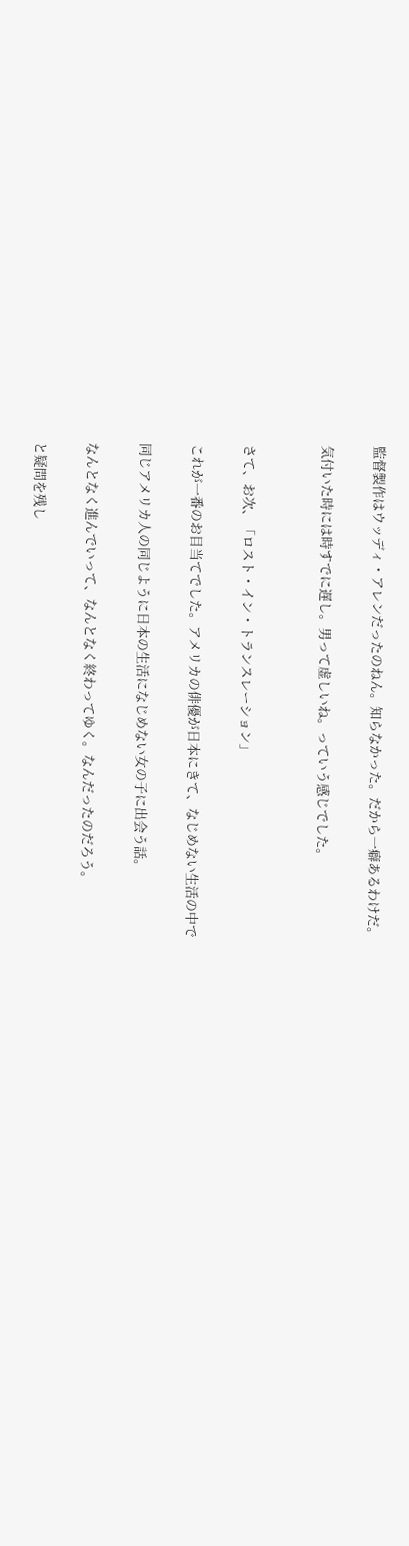監督製作はウッディ・アレンだったのねん。知らなかった。だから一癖あるわけだ。

気付いた時には時すでに遅し。男って虚しいね。っていう感じでした。


さて、お次、「ロスト・イン・トランスレーション」

これが一番のお目当てでした。アメリカの俳優が日本にきて、なじめない生活の中で

同じアメリカ人の同じように日本の生活になじめない女の子に出会う話。

なんとなく進んでいって、なんとなく終わってゆく。なんだったのだろう。

と疑問を残し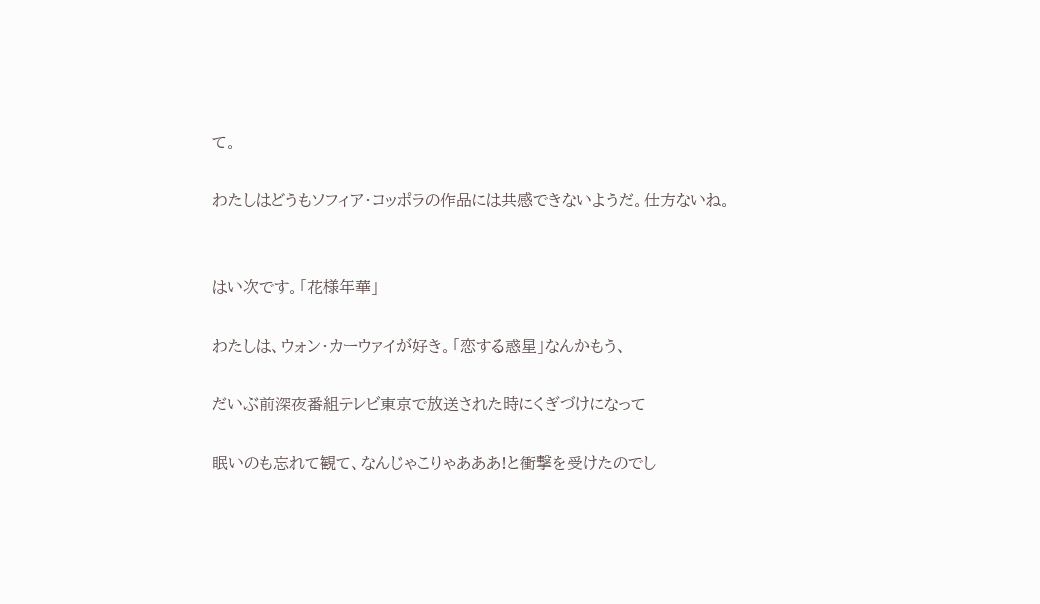て。

わたしはどうもソフィア・コッポラの作品には共感できないようだ。仕方ないね。


はい次です。「花様年華」

わたしは、ウォン・カーウァイが好き。「恋する惑星」なんかもう、

だいぶ前深夜番組テレビ東京で放送された時にくぎづけになって

眠いのも忘れて観て、なんじゃこりゃあああ!と衝撃を受けたのでし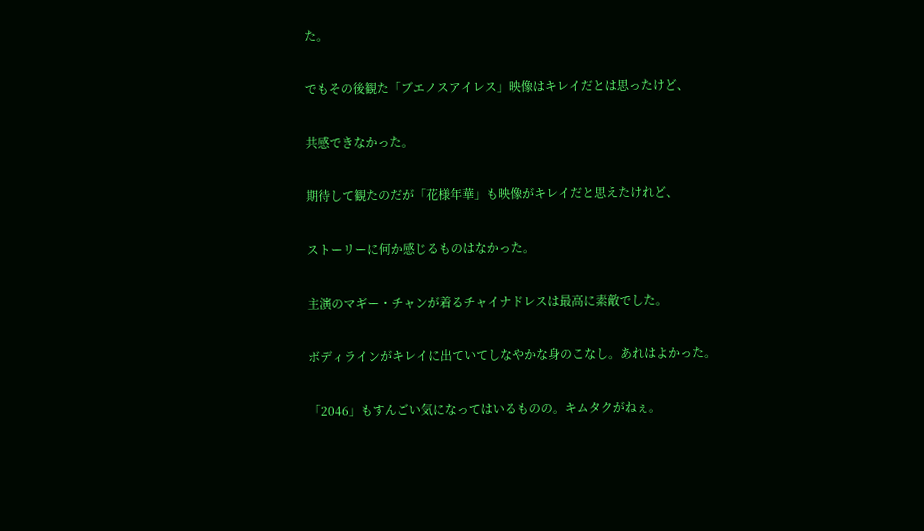た。

でもその後観た「ブエノスアイレス」映像はキレイだとは思ったけど、

共感できなかった。

期待して観たのだが「花様年華」も映像がキレイだと思えたけれど、

ストーリーに何か感じるものはなかった。

主演のマギー・チャンが着るチャイナドレスは最高に素敵でした。

ボディラインがキレイに出ていてしなやかな身のこなし。あれはよかった。

「2046」もすんごい気になってはいるものの。キムタクがねぇ。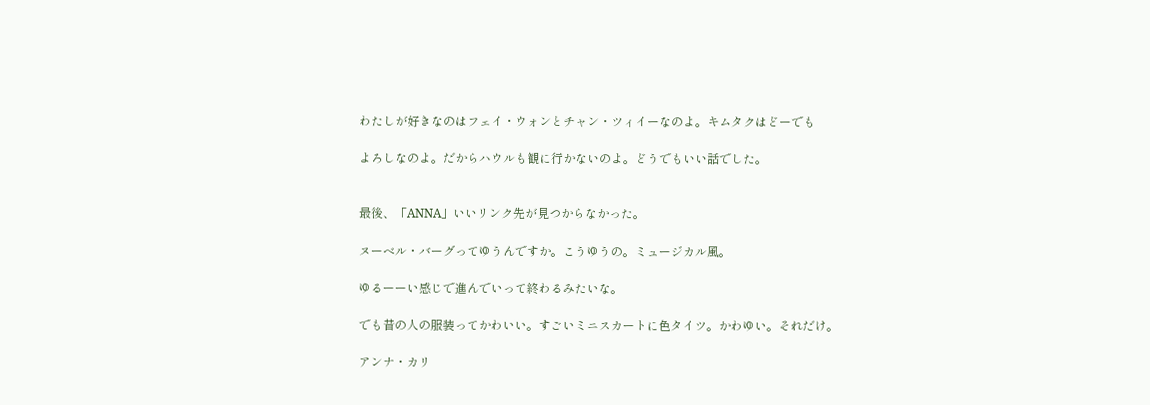わたしが好きなのはフェイ・ウォンとチャン・ツィイーなのよ。キムタクはどーでも

よろしなのよ。だからハウルも観に行かないのよ。どうでもいい話でした。


最後、「ANNA」いいリンク先が見つからなかった。

ヌーベル・バーグってゆうんですか。こうゆうの。ミュージカル風。

ゆるーーい感じで進んでいって終わるみたいな。

でも昔の人の服装ってかわいい。すごいミニスカートに色タイツ。かわゆい。それだけ。

アンナ・カリ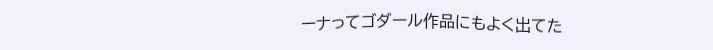ーナってゴダール作品にもよく出てた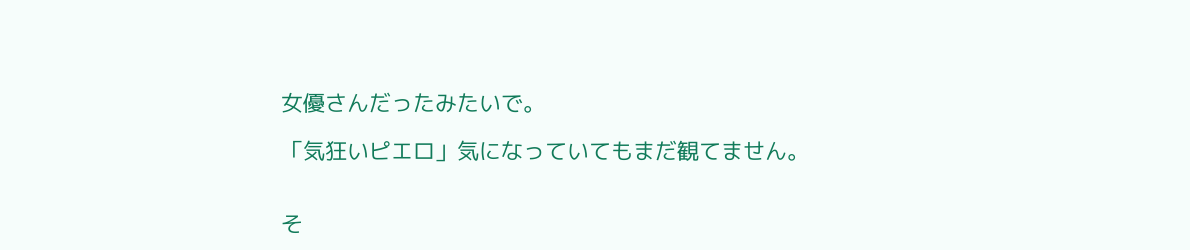女優さんだったみたいで。

「気狂いピエロ」気になっていてもまだ観てません。


そ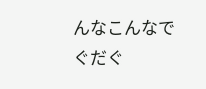んなこんなでぐだぐ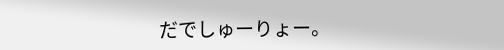だでしゅーりょー。